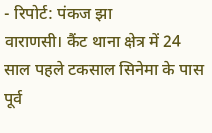- रिपोर्ट: पंकज झा
वाराणसी। कैंट थाना क्षेत्र में 24 साल पहले टकसाल सिनेमा के पास पूर्व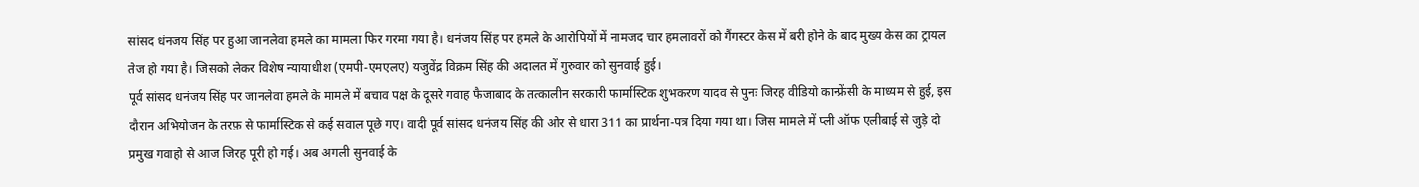सांसद धंनजय सिंह पर हुआ जानलेवा हमले का मामला फिर गरमा गया है। धनंजय सिंह पर हमले के आरोपियों में नामजद चार हमलावरों को गैंगस्टर केस में बरी होने के बाद मुख्य केस का ट्रायल तेज हो गया है। जिसको लेकर विशेष न्यायाधीश (एमपी-एमएलए) यजुवेंद्र विक्रम सिंह की अदालत में गुरुवार को सुनवाई हुई।
पूर्व सांसद धनंजय सिंह पर जानलेवा हमले के मामले में बचाव पक्ष के दूसरे गवाह फैजाबाद के तत्कालीन सरकारी फार्मास्टिक शुभकरण यादव से पुनः जिरह वीडियो कान्फ्रेंसी के माध्यम से हुई, इस दौरान अभियोजन के तरफ़ से फार्मास्टिक से कई सवाल पूछे गए। वादी पूर्व सांसद धनंजय सिंह की ओर से धारा 311 का प्रार्थना-पत्र दिया गया था। जिस मामले में प्ली ऑफ एलीबाई से जुड़े दो प्रमुख गवाहो से आज जिरह पूरी हो गई। अब अगली सुनवाई के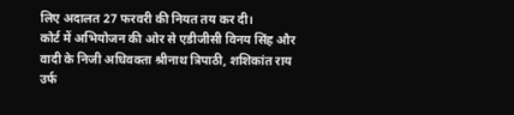लिए अदालत 27 फरवरी की नियत तय कर दी।
कोर्ट में अभियोजन की ओर से एडीजीसी विनय सिंह और वादी के निजी अधिवक्ता श्रीनाथ त्रिपाठी, शशिकांत राय उर्फ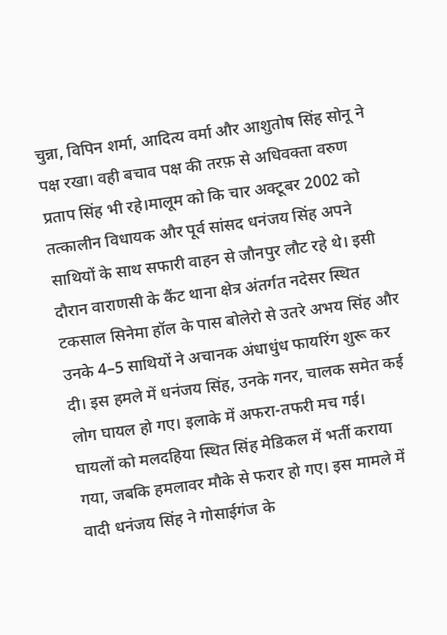चुन्ना, विपिन शर्मा, आदित्य वर्मा और आशुतोष सिंह सोनू ने पक्ष रखा। वही बचाव पक्ष की तरफ़ से अधिवक्ता वरुण प्रताप सिंह भी रहे।मालूम को कि चार अक्टूबर 2002 को तत्कालीन विधायक और पूर्व सांसद धनंजय सिंह अपने साथियों के साथ सफारी वाहन से जौनपुर लौट रहे थे। इसी दौरान वाराणसी के कैंट थाना क्षेत्र अंतर्गत नदेसर स्थित टकसाल सिनेमा हॉल के पास बोलेरो से उतरे अभय सिंह और उनके 4–5 साथियों ने अचानक अंधाधुंध फायरिंग शुरू कर दी। इस हमले में धनंजय सिंह, उनके गनर, चालक समेत कई लोग घायल हो गए। इलाके में अफरा-तफरी मच गई।
घायलों को मलदहिया स्थित सिंह मेडिकल में भर्ती कराया गया, जबकि हमलावर मौके से फरार हो गए। इस मामले में वादी धनंजय सिंह ने गोसाईगंज के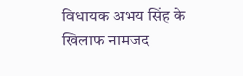विधायक अभय सिंह के खिलाफ नामजद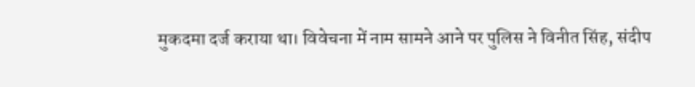मुकदमा दर्ज कराया था। विवेचना में नाम सामने आने पर पुलिस ने विनीत सिंह, संदीप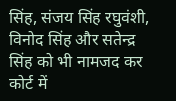सिंह, संजय सिंह रघुवंशी, विनोद सिंह और सतेन्द्र सिंह को भी नामजद कर कोर्ट में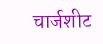चार्जशीट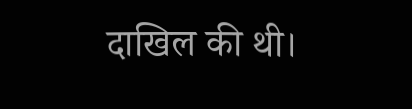दाखिल की थी।